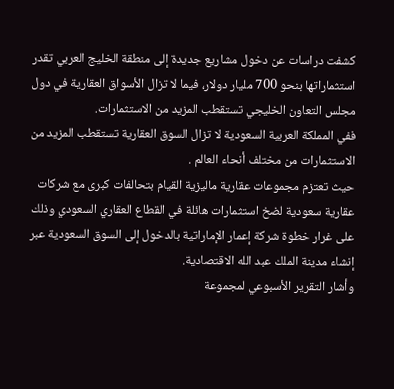كشفت دراسات عن دخول مشاريع جديدة إلى منطقة الخليج العربي تقدر استثماراتها بنحو 700 مليار دولار، فيما لا تزال الأسواق العقارية في دول مجلس التعاون الخليجي تستقطب المزيد من الاستثمارات.
ففي المملكة العربية السعودية لا تزال السوق العقارية تستقطب المزيد من الاستثمارات من مختلف أنحاء العالم .
حيث تعتزم مجموعات عقارية ماليزية القيام بتحالفات كبرى مع شركات عقارية سعودية لضخ استثمارات هائلة في القطاع العقاري السعودي وذلك على غرار خطوة شركة إعمار الإماراتية بالدخول إلى السوق السعودية عبر إنشاء مدينة الملك عبد الله الاقتصادية.
وأشار التقرير الأسبوعي لمجموعة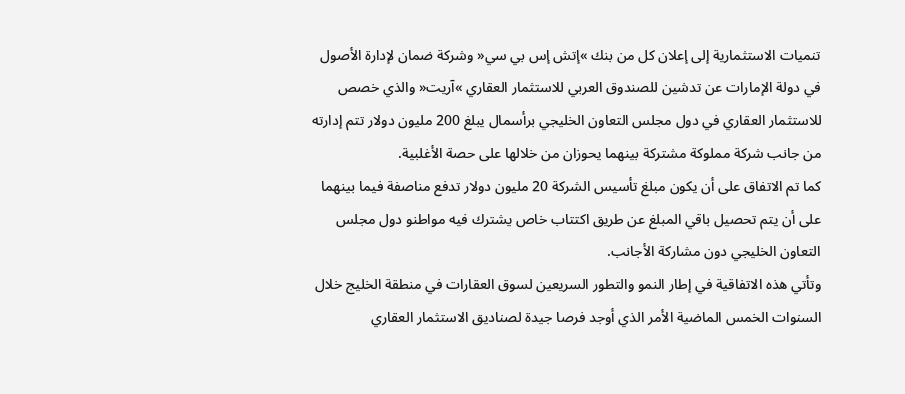تنميات الاستثمارية إلى إعلان كل من بنك »إتش إس بي سي« وشركة ضمان لإدارة الأصول في دولة الإمارات عن تدشين للصندوق العربي للاستثمار العقاري »آريت« والذي خصص للاستثمار العقاري في دول مجلس التعاون الخليجي برأسمال يبلغ 200 مليون دولار تتم إدارته من جانب شركة مملوكة مشتركة بينهما يحوزان من خلالها على حصة الأغلبية.
كما تم الاتفاق على أن يكون مبلغ تأسيس الشركة 20 مليون دولار تدفع مناصفة فيما بينهما على أن يتم تحصيل باقي المبلغ عن طريق اكتتاب خاص يشترك فيه مواطنو دول مجلس التعاون الخليجي دون مشاركة الأجانب.
وتأتي هذه الاتفاقية في إطار النمو والتطور السريعين لسوق العقارات في منطقة الخليج خلال السنوات الخمس الماضية الأمر الذي أوجد فرصا جيدة لصناديق الاستثمار العقاري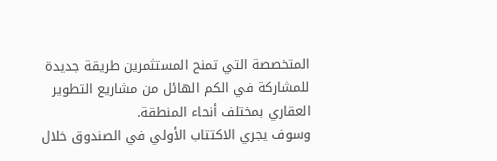المتخصصة التي تمنح المستثمرين طريقة جديدة للمشاركة في الكم الهائل من مشاريع التطوير العقاري بمختلف أنحاء المنطقة.
وسوف يجري الاكتتاب الأولي في الصندوق خلال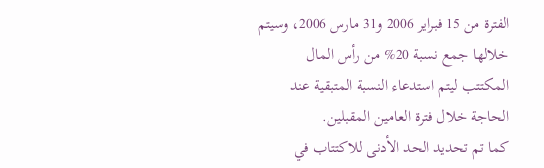الفترة من 15 فبراير 2006 و31 مارس 2006، وسيتم خلالها جمع نسبة 20% من رأس المال المكتتب ليتم استدعاء النسبة المتبقية عند الحاجة خلال فترة العامين المقبلين.
كما تم تحديد الحد الأدنى للاكتتاب في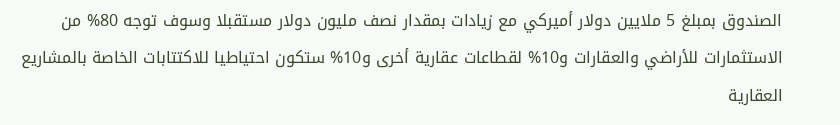الصندوق بمبلغ 5 ملايين دولار أميركي مع زيادات بمقدار نصف مليون دولار مستقبلا وسوف توجه 80% من الاستثمارات للأراضي والعقارات و10% لقطاعات عقارية أخرى و10% ستكون احتياطيا للاكتتابات الخاصة بالمشاريع العقارية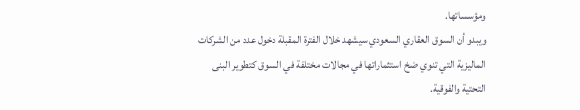ومؤسساتها.
ويبدو أن السوق العقاري السعودي سيشهد خلال الفترة المقبلة دخول عدد من الشركات الماليزية التي تنوي ضخ استثماراتها في مجالات مختلفة في السوق كتطوير البنى التحتية والفوقية.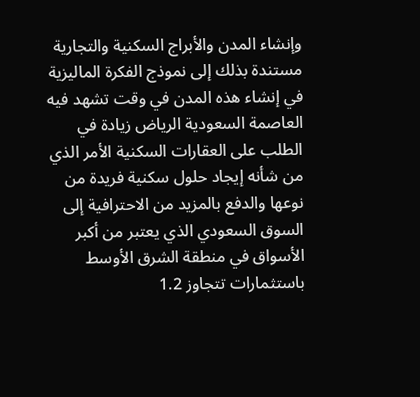وإنشاء المدن والأبراج السكنية والتجارية مستندة بذلك إلى نموذج الفكرة الماليزية في إنشاء هذه المدن في وقت تشهد فيه العاصمة السعودية الرياض زيادة في الطلب على العقارات السكنية الأمر الذي من شأنه إيجاد حلول سكنية فريدة من نوعها والدفع بالمزيد من الاحترافية إلى السوق السعودي الذي يعتبر من أكبر الأسواق في منطقة الشرق الأوسط باستثمارات تتجاوز 1.2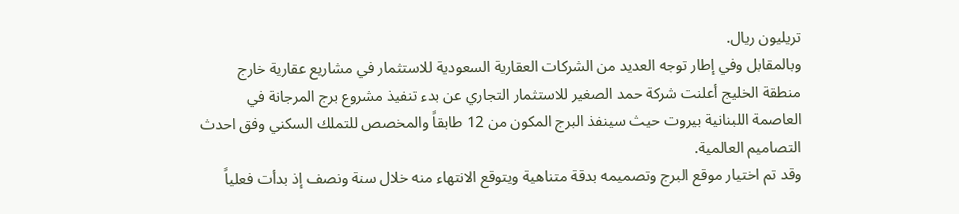تريليون ريال.
وبالمقابل وفي إطار توجه العديد من الشركات العقارية السعودية للاستثمار في مشاريع عقارية خارج منطقة الخليج أعلنت شركة حمد الصغير للاستثمار التجاري عن بدء تنفيذ مشروع برج المرجانة في العاصمة اللبنانية بيروت حيث سينفذ البرج المكون من 12 طابقاً والمخصص للتملك السكني وفق احدث التصاميم العالمية.
وقد تم اختيار موقع البرج وتصميمه بدقة متناهية ويتوقع الانتهاء منه خلال سنة ونصف إذ بدأت فعلياً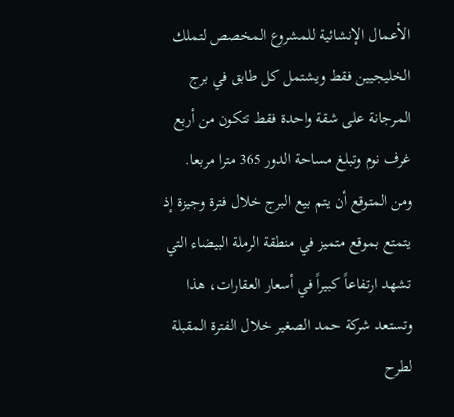الأعمال الإنشائية للمشروع المخصص لتملك الخليجيين فقط ويشتمل كل طابق في برج المرجانة على شقة واحدة فقط تتكون من أربع غرف نوم وتبلغ مساحة الدور 365 مترا مربعا.
ومن المتوقع أن يتم بيع البرج خلال فترة وجيزة إذ يتمتع بموقع متميز في منطقة الرملة البيضاء التي تشهد ارتفاعاً كبيراً في أسعار العقارات، هذا وتستعد شركة حمد الصغير خلال الفترة المقبلة لطرح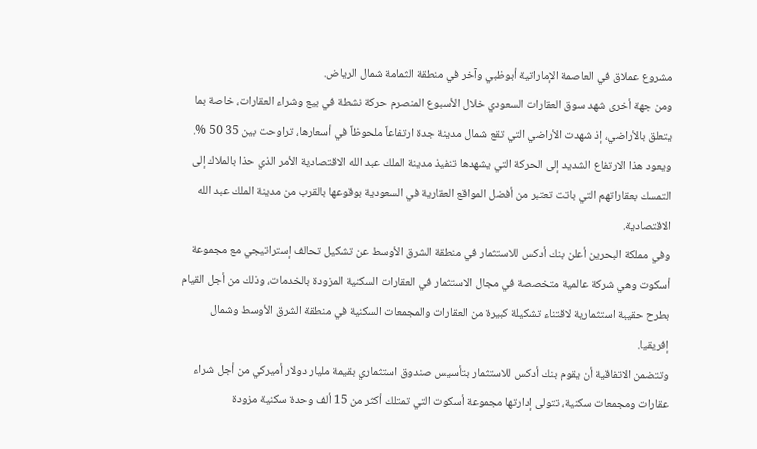مشروع عملاق في العاصمة الإماراتية أبوظبي وآخر في منطقة الثمامة شمال الرياض.
ومن جهة أخرى شهد سوق العقارات السعودي خلال الأسبوع المنصرم حركة نشطة في بيع وشراء العقارات، خاصة بما يتعلق بالأراضي، إذ شهدت الأراضي التي تقع شمال مدينة جدة ارتفاعاً ملحوظاً في أسعارها، تراوحت بين 35 50 %.
ويعود هذا الارتفاع الشديد إلى الحركة التي يشهدها تنفيذ مدينة الملك عبد الله الاقتصادية الأمر الذي حذا بالملاك إلى التمسك بعقاراتهم التي باتت تعتبر من أفضل المواقع العقارية في السعودية بوقوعها بالقرب من مدينة الملك عبد الله الاقتصادية.
وفي مملكة البحرين أعلن بنك أدكس للاستثمار في منطقة الشرق الأوسط عن تشكيل تحالف إستراتيجي مع مجموعة أسكوت وهي شركة عالمية متخصصة في مجال الاستثمار في العقارات السكنية المزودة بالخدمات، وذلك من أجل القيام بطرح حقيبة استثمارية لاقتناء تشكيلة كبيرة من العقارات والمجمعات السكنية في منطقة الشرق الأوسط وشمال إفريقيا.
وتتضمن الاتفاقية أن يقوم بنك أدكس للاستثمار بتأسيس صندوق استثماري بقيمة مليار دولار أميركي من أجل شراء عقارات ومجمعات سكنية، تتولى إدارتها مجموعة أسكوت التي تمتلك أكثر من 15 ألف وحدة سكنية مزودة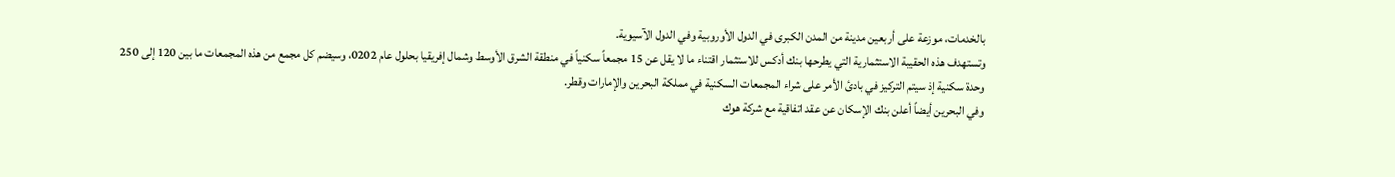بالخدمات، موزعة على أربعين مدينة من المدن الكبرى في الدول الأوروبية وفي الدول الآسيوية.
وتستهدف هذه الحقيبة الاستثمارية التي يطرحها بنك أدكس للاستثمار اقتناء ما لا يقل عن 15 مجمعاً سكنياً في منطقة الشرق الأوسط وشمال إفريقيا بحلول عام 0202، وسيضم كل مجمع من هذه المجمعات ما بين 120 إلى 250 وحدة سكنية إذ سيتم التركيز في بادئ الأمر على شراء المجمعات السكنية في مملكة البحرين والإمارات وقطر.
وفي البحرين أيضاً أعلن بنك الإسكان عن عقد اتفاقية مع شركة هوك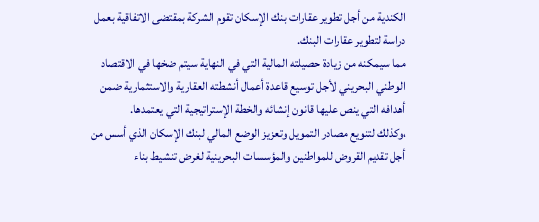الكندية من أجل تطوير عقارات بنك الإسكان تقوم الشركة بمقتضى الاتفاقية بعمل دراسة لتطوير عقارات البنك.
مما سيمكنه من زيادة حصيلته المالية التي في النهاية سيتم ضخها في الاقتصاد الوطني البحريني لأجل توسيع قاعدة أعمال أنشطته العقارية والاستثمارية ضمن أهدافه التي ينص عليها قانون إنشائه والخطة الإستراتيجية التي يعتمدها.
،وكذلك لتنويع مصادر التمويل وتعزيز الوضع المالي لبنك الإسكان الذي أسس من أجل تقديم القروض للمواطنين والمؤسسات البحرينية لغرض تنشيط بناء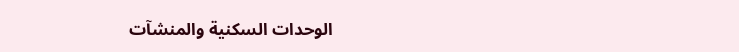الوحدات السكنية والمنشآت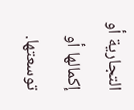التجارية أو إكمالها أو توسعتها.